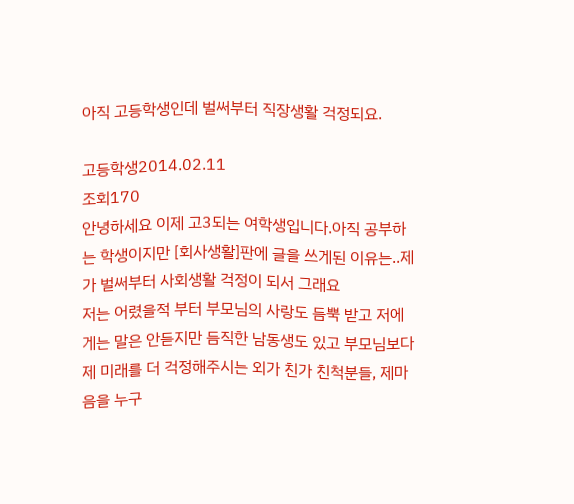아직 고등학생인데 벌써부터 직장생활 걱정되요.

고등학생2014.02.11
조회170
안녕하세요 이제 고3되는 여학생입니다.아직 공부하는 학생이지만 [회사생활]판에 글을 쓰게된 이유는..제가 벌써부터 사회생활 걱정이 되서 그래요
저는 어렸을적 부터 부모님의 사랑도 듬뿍 받고 저에게는 말은 안듣지만 듬직한 남동생도 있고 부모님보다 제 미래를 더 걱정해주시는 외가 친가 친척분들, 제마음을 누구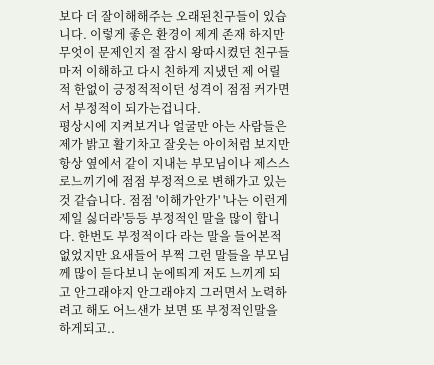보다 더 잘이해해주는 오래된친구들이 있습니다. 이렇게 좋은 환경이 제게 존재 하지만 무엇이 문제인지 절 잠시 왕따시켰던 친구들마저 이해하고 다시 친하게 지냈던 제 어릴적 한없이 긍정적적이던 성격이 점점 커가면서 부정적이 되가는겁니다.
평상시에 지켜보거나 얼굴만 아는 사람들은 제가 밝고 활기차고 잘웃는 아이처럼 보지만 항상 옆에서 같이 지내는 부모님이나 제스스로느끼기에 점점 부정적으로 변해가고 있는것 같습니다. 점점 '이해가안가' '나는 이런게 제일 싫더라'등등 부정적인 말을 많이 합니다. 한번도 부정적이다 라는 말을 들어본적 없었지만 요새들어 부쩍 그런 말들을 부모님께 많이 듣다보니 눈에띄게 저도 느끼게 되고 안그래야지 안그래야지 그러면서 노력하려고 해도 어느샌가 보면 또 부정적인말을 하게되고..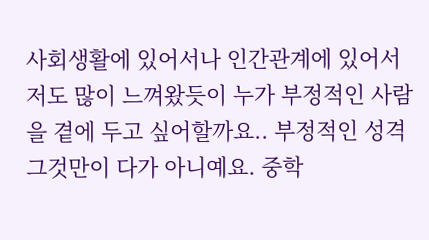사회생활에 있어서나 인간관계에 있어서 저도 많이 느껴왔듯이 누가 부정적인 사람을 곁에 두고 싶어할까요.. 부정적인 성격 그것만이 다가 아니예요. 중학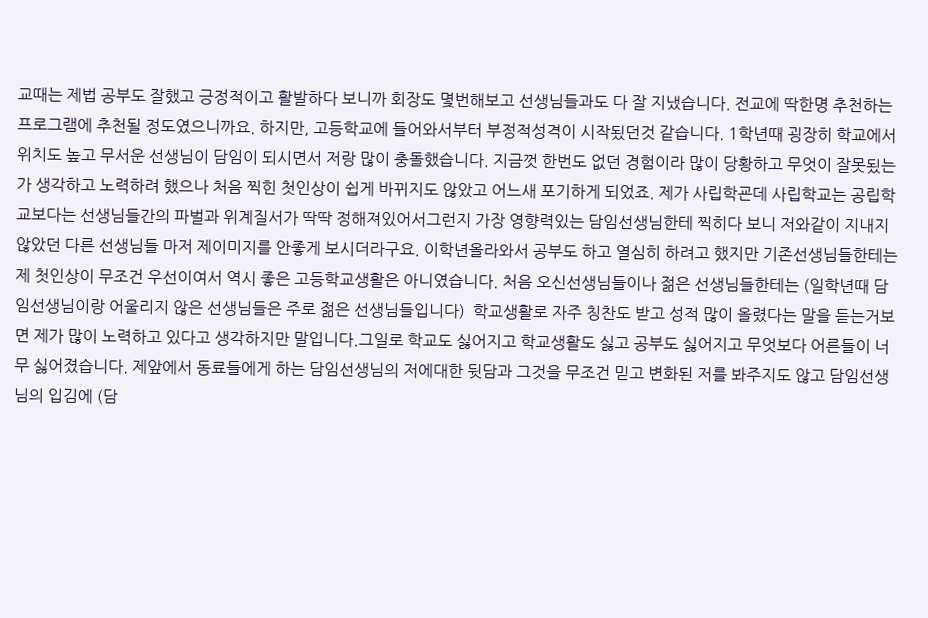교때는 제법 공부도 잘했고 긍정적이고 활발하다 보니까 회장도 몇번해보고 선생님들과도 다 잘 지냈습니다. 전교에 딱한명 추천하는 프로그램에 추천될 정도였으니까요. 하지만, 고등학교에 들어와서부터 부정적성격이 시작됬던것 같습니다. 1학년때 굉장히 학교에서 위치도 높고 무서운 선생님이 담임이 되시면서 저랑 많이 충돌했습니다. 지금껏 한번도 없던 경험이라 많이 당황하고 무엇이 잘못됬는가 생각하고 노력하려 했으나 처음 찍힌 첫인상이 쉽게 바뀌지도 않았고 어느새 포기하게 되었죠. 제가 사립학굔데 사립학교는 공립학교보다는 선생님들간의 파벌과 위계질서가 딱딱 정해져있어서그런지 가장 영향력있는 담임선생님한테 찍히다 보니 저와같이 지내지 않았던 다른 선생님들 마저 제이미지를 안좋게 보시더라구요. 이학년올라와서 공부도 하고 열심히 하려고 했지만 기존선생님들한테는 제 첫인상이 무조건 우선이여서 역시 좋은 고등학교생활은 아니였습니다. 처음 오신선생님들이나 젊은 선생님들한테는 (일학년때 담임선생님이랑 어울리지 않은 선생님들은 주로 젊은 선생님들입니다)  학교생활로 자주 칭찬도 받고 성적 많이 올렸다는 말을 듣는거보면 제가 많이 노력하고 있다고 생각하지만 말입니다.그일로 학교도 싫어지고 학교생활도 싫고 공부도 싫어지고 무엇보다 어른들이 너무 싫어졌습니다. 제앞에서 동료들에게 하는 담임선생님의 저에대한 뒷담과 그것을 무조건 믿고 변화된 저를 봐주지도 않고 담임선생님의 입김에 (담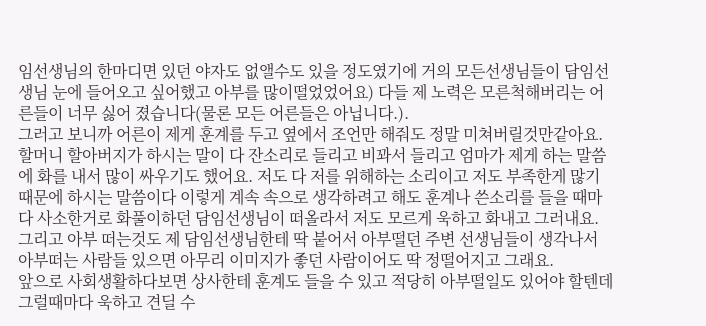임선생님의 한마디면 있던 야자도 없앨수도 있을 정도였기에 거의 모든선생님들이 담임선생님 눈에 들어오고 싶어했고 아부를 많이떨었었어요) 다들 제 노력은 모른척해버리는 어른들이 너무 싫어 졌습니다(물론 모든 어른들은 아닙니다.).
그러고 보니까 어른이 제게 훈계를 두고 옆에서 조언만 해줘도 정말 미쳐버릴것만같아요. 할머니 할아버지가 하시는 말이 다 잔소리로 들리고 비꽈서 들리고 엄마가 제게 하는 말씀에 화를 내서 많이 싸우기도 했어요. 저도 다 저를 위해하는 소리이고 저도 부족한게 많기 때문에 하시는 말씀이다 이렇게 계속 속으로 생각하려고 해도 훈계나 쓴소리를 들을 때마다 사소한거로 화풀이하던 담임선생님이 떠올라서 저도 모르게 욱하고 화내고 그러내요. 그리고 아부 떠는것도 제 담임선생님한테 딱 붙어서 아부떨던 주변 선생님들이 생각나서 아부떠는 사람들 있으면 아무리 이미지가 좋던 사람이어도 딱 정떨어지고 그래요.
앞으로 사회생활하다보면 상사한테 훈계도 들을 수 있고 적당히 아부떨일도 있어야 할텐데 그럴때마다 욱하고 견딜 수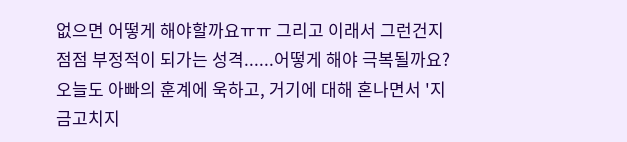없으면 어떻게 해야할까요ㅠㅠ 그리고 이래서 그런건지 점점 부정적이 되가는 성격......어떻게 해야 극복될까요? 오늘도 아빠의 훈계에 욱하고, 거기에 대해 혼나면서 '지금고치지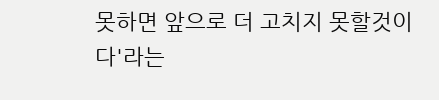못하면 앞으로 더 고치지 못할것이다'라는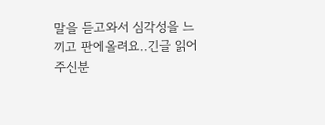말을 듣고와서 심각성을 느끼고 판에올려요..긴글 읽어주신분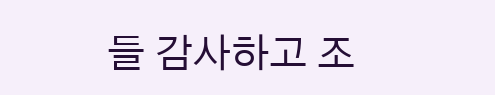들 감사하고 조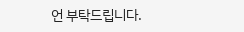언 부탁드립니다.